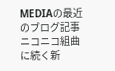MEDIAの最近のブログ記事
ニコニコ組曲に続く新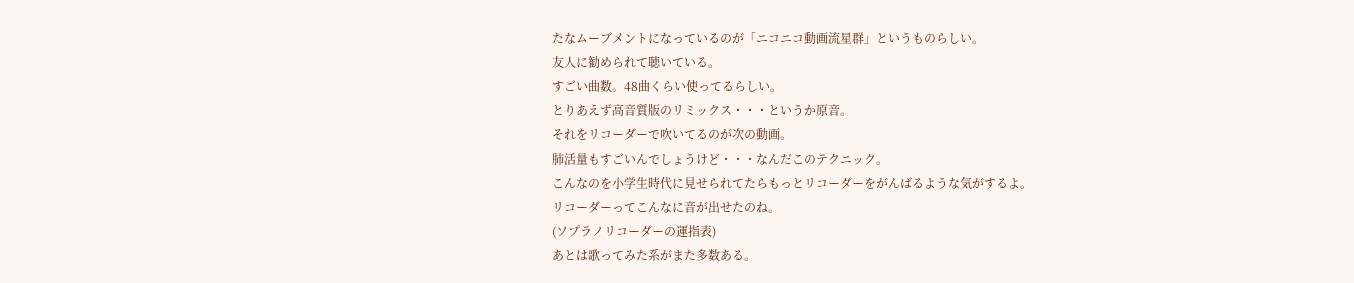たなムーブメントになっているのが「ニコニコ動画流星群」というものらしい。
友人に勧められて聴いている。
すごい曲数。48曲くらい使ってるらしい。
とりあえず高音質版のリミックス・・・というか原音。
それをリコーダーで吹いてるのが次の動画。
肺活量もすごいんでしょうけど・・・なんだこのテクニック。
こんなのを小学生時代に見せられてたらもっとリコーダーをがんばるような気がするよ。
リコーダーってこんなに音が出せたのね。
(ソプラノリコーダーの運指表)
あとは歌ってみた系がまた多数ある。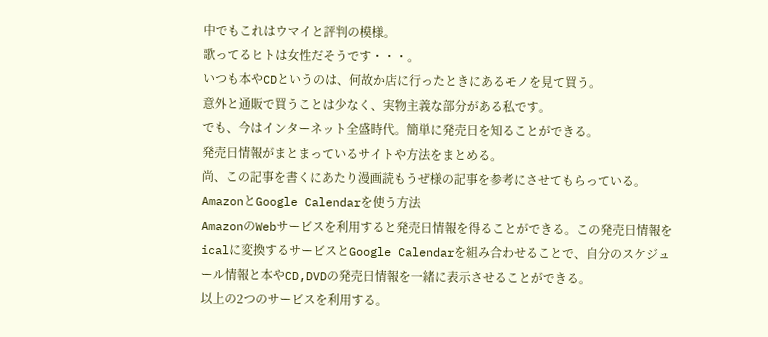中でもこれはウマイと評判の模様。
歌ってるヒトは女性だそうです・・・。
いつも本やCDというのは、何故か店に行ったときにあるモノを見て買う。
意外と通販で買うことは少なく、実物主義な部分がある私です。
でも、今はインターネット全盛時代。簡単に発売日を知ることができる。
発売日情報がまとまっているサイトや方法をまとめる。
尚、この記事を書くにあたり漫画読もうぜ様の記事を参考にさせてもらっている。
AmazonとGoogle Calendarを使う方法
AmazonのWebサービスを利用すると発売日情報を得ることができる。この発売日情報をicalに変換するサービスとGoogle Calendarを組み合わせることで、自分のスケジュール情報と本やCD,DVDの発売日情報を一緒に表示させることができる。
以上の2つのサービスを利用する。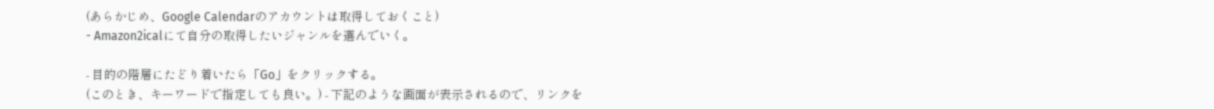(あらかじめ、Google Calendarのアカウントは取得しておくこと)
- Amazon2icalにて自分の取得したいジャンルを選んでいく。

- 目的の階層にたどり着いたら「Go」をクリックする。
(このとき、キーワードで指定しても良い。) - 下記のような画面が表示されるので、リンクを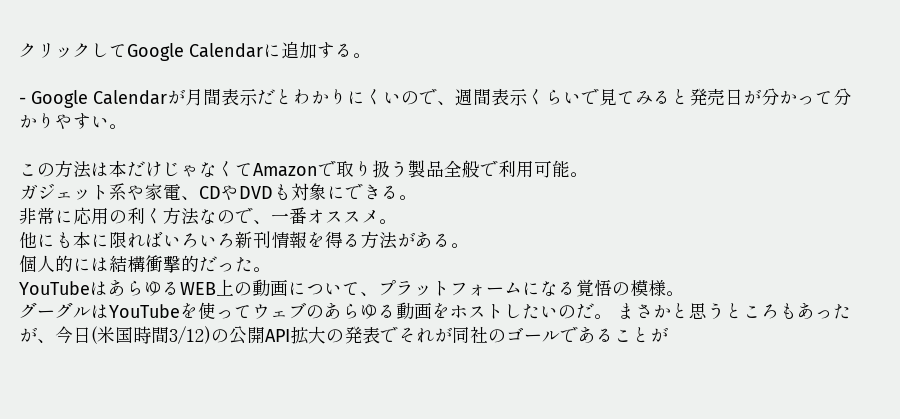クリックしてGoogle Calendarに追加する。

- Google Calendarが月間表示だとわかりにくいので、週間表示くらいで見てみると発売日が分かって分かりやすい。

この方法は本だけじゃなくてAmazonで取り扱う製品全般で利用可能。
ガジェット系や家電、CDやDVDも対象にできる。
非常に応用の利く方法なので、一番オススメ。
他にも本に限ればいろいろ新刊情報を得る方法がある。
個人的には結構衝撃的だった。
YouTubeはあらゆるWEB上の動画について、プラットフォームになる覚悟の模様。
グーグルはYouTubeを使ってウェブのあらゆる動画をホストしたいのだ。 まさかと思うところもあったが、今日(米国時間3/12)の公開API拡大の発表でそれが同社のゴールであることが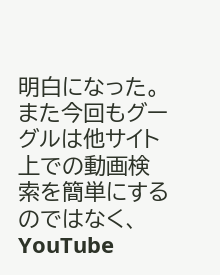明白になった。
また今回もグーグルは他サイト上での動画検索を簡単にするのではなく、YouTube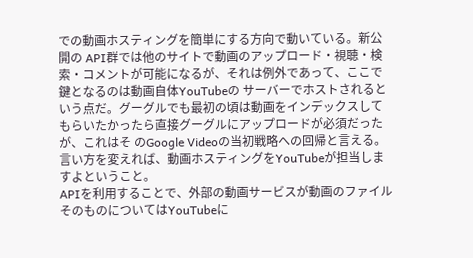での動画ホスティングを簡単にする方向で動いている。新公開の API群では他のサイトで動画のアップロード・視聴・検索・コメントが可能になるが、それは例外であって、ここで鍵となるのは動画自体YouTubeの サーバーでホストされるという点だ。グーグルでも最初の頃は動画をインデックスしてもらいたかったら直接グーグルにアップロードが必須だったが、これはそ のGoogle Videoの当初戦略への回帰と言える。
言い方を変えれば、動画ホスティングをYouTubeが担当しますよということ。
APIを利用することで、外部の動画サービスが動画のファイルそのものについてはYouTubeに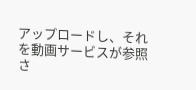アップロードし、それを動画サービスが参照さ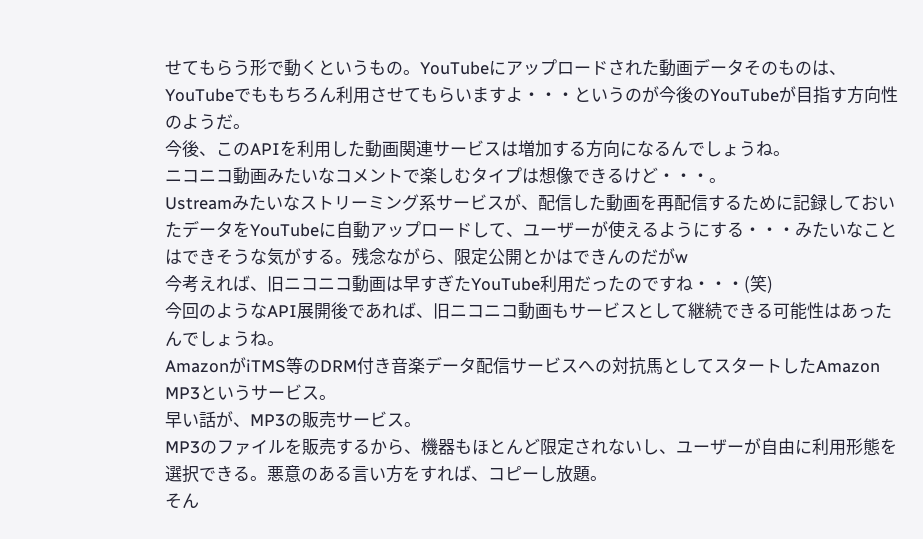せてもらう形で動くというもの。YouTubeにアップロードされた動画データそのものは、YouTubeでももちろん利用させてもらいますよ・・・というのが今後のYouTubeが目指す方向性のようだ。
今後、このAPIを利用した動画関連サービスは増加する方向になるんでしょうね。
ニコニコ動画みたいなコメントで楽しむタイプは想像できるけど・・・。
Ustreamみたいなストリーミング系サービスが、配信した動画を再配信するために記録しておいたデータをYouTubeに自動アップロードして、ユーザーが使えるようにする・・・みたいなことはできそうな気がする。残念ながら、限定公開とかはできんのだがw
今考えれば、旧ニコニコ動画は早すぎたYouTube利用だったのですね・・・(笑)
今回のようなAPI展開後であれば、旧ニコニコ動画もサービスとして継続できる可能性はあったんでしょうね。
AmazonがiTMS等のDRM付き音楽データ配信サービスへの対抗馬としてスタートしたAmazon MP3というサービス。
早い話が、MP3の販売サービス。
MP3のファイルを販売するから、機器もほとんど限定されないし、ユーザーが自由に利用形態を選択できる。悪意のある言い方をすれば、コピーし放題。
そん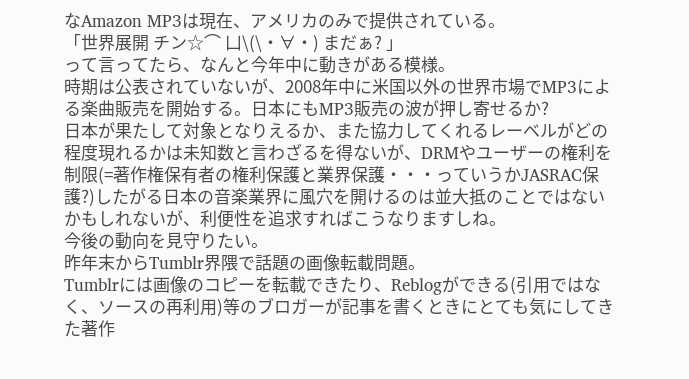なAmazon MP3は現在、アメリカのみで提供されている。
「世界展開 チン☆⌒ 凵\(\・∀・) まだぁ? 」
って言ってたら、なんと今年中に動きがある模様。
時期は公表されていないが、2008年中に米国以外の世界市場でMP3による楽曲販売を開始する。日本にもMP3販売の波が押し寄せるか?
日本が果たして対象となりえるか、また協力してくれるレーベルがどの程度現れるかは未知数と言わざるを得ないが、DRMやユーザーの権利を制限(=著作権保有者の権利保護と業界保護・・・っていうかJASRAC保護?)したがる日本の音楽業界に風穴を開けるのは並大抵のことではないかもしれないが、利便性を追求すればこうなりますしね。
今後の動向を見守りたい。
昨年末からTumblr界隈で話題の画像転載問題。
Tumblrには画像のコピーを転載できたり、Reblogができる(引用ではなく、ソースの再利用)等のブロガーが記事を書くときにとても気にしてきた著作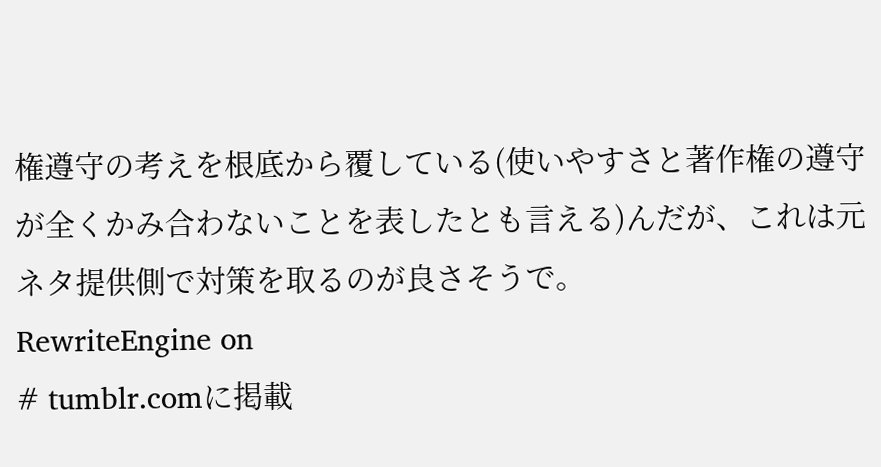権遵守の考えを根底から覆している(使いやすさと著作権の遵守が全くかみ合わないことを表したとも言える)んだが、これは元ネタ提供側で対策を取るのが良さそうで。
RewriteEngine on
# tumblr.comに掲載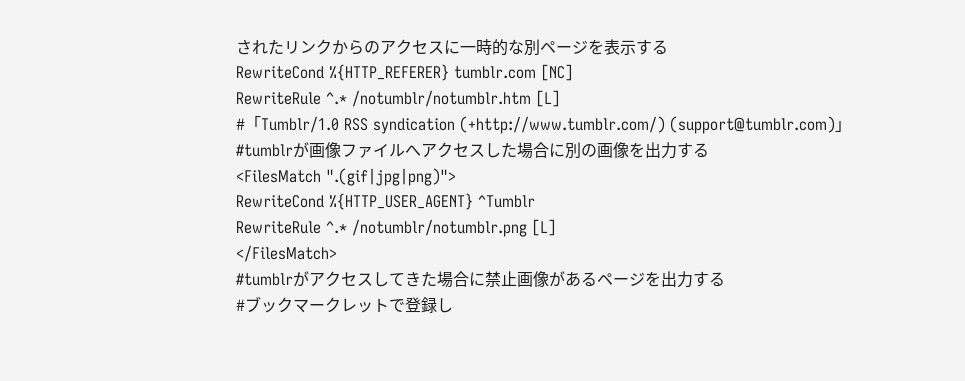されたリンクからのアクセスに一時的な別ページを表示する
RewriteCond %{HTTP_REFERER} tumblr.com [NC]
RewriteRule ^.* /notumblr/notumblr.htm [L]
#「Tumblr/1.0 RSS syndication (+http://www.tumblr.com/) (support@tumblr.com)」
#tumblrが画像ファイルへアクセスした場合に別の画像を出力する
<FilesMatch ".(gif|jpg|png)">
RewriteCond %{HTTP_USER_AGENT} ^Tumblr
RewriteRule ^.* /notumblr/notumblr.png [L]
</FilesMatch>
#tumblrがアクセスしてきた場合に禁止画像があるページを出力する
#ブックマークレットで登録し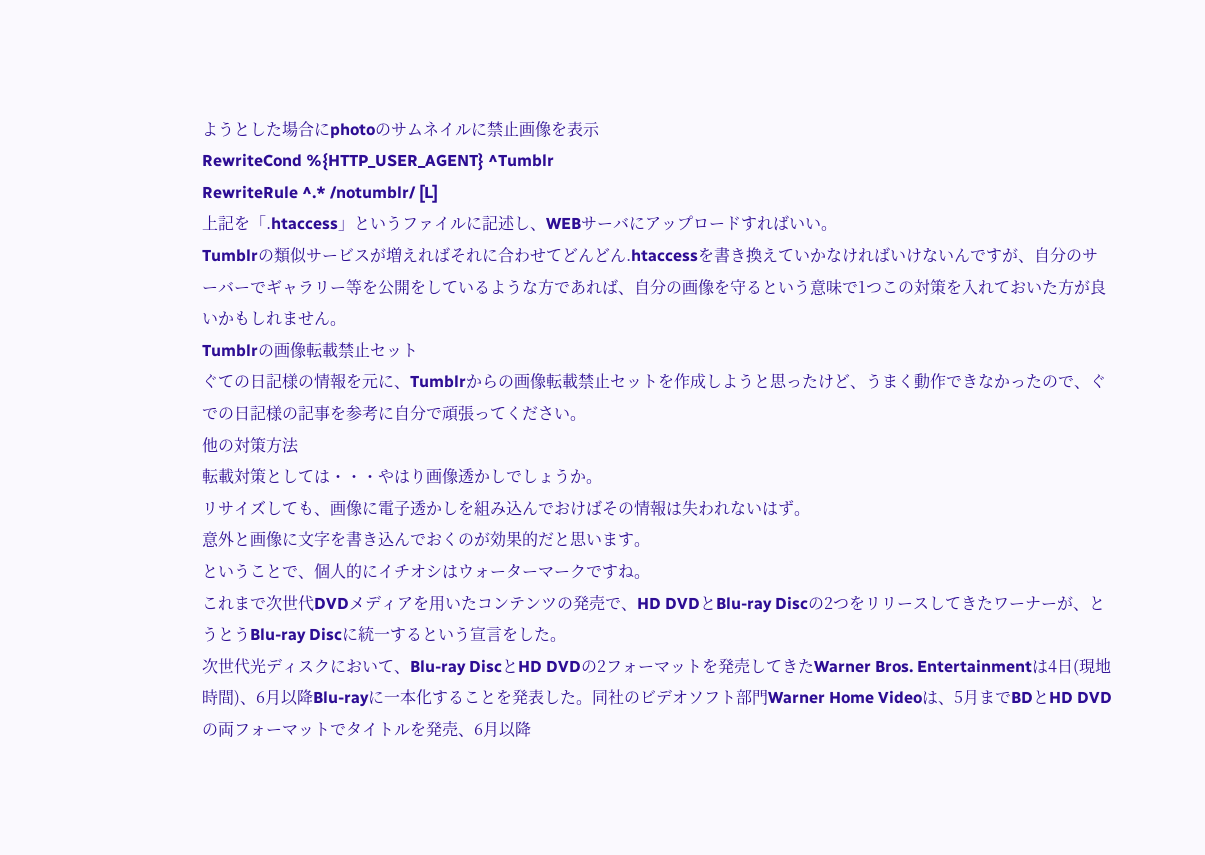ようとした場合にphotoのサムネイルに禁止画像を表示
RewriteCond %{HTTP_USER_AGENT} ^Tumblr
RewriteRule ^.* /notumblr/ [L]
上記を「.htaccess」というファイルに記述し、WEBサーバにアップロードすればいい。
Tumblrの類似サービスが増えればそれに合わせてどんどん.htaccessを書き換えていかなければいけないんですが、自分のサーバーでギャラリー等を公開をしているような方であれば、自分の画像を守るという意味で1つこの対策を入れておいた方が良いかもしれません。
Tumblrの画像転載禁止セット
ぐての日記様の情報を元に、Tumblrからの画像転載禁止セットを作成しようと思ったけど、うまく動作できなかったので、ぐでの日記様の記事を参考に自分で頑張ってください。
他の対策方法
転載対策としては・・・やはり画像透かしでしょうか。
リサイズしても、画像に電子透かしを組み込んでおけばその情報は失われないはず。
意外と画像に文字を書き込んでおくのが効果的だと思います。
ということで、個人的にイチオシはウォーターマークですね。
これまで次世代DVDメディアを用いたコンテンツの発売で、HD DVDとBlu-ray Discの2つをリリースしてきたワーナーが、とうとうBlu-ray Discに統一するという宣言をした。
次世代光ディスクにおいて、Blu-ray DiscとHD DVDの2フォーマットを発売してきたWarner Bros. Entertainmentは4日(現地時間)、6月以降Blu-rayに一本化することを発表した。同社のビデオソフト部門Warner Home Videoは、5月までBDとHD DVDの両フォーマットでタイトルを発売、6月以降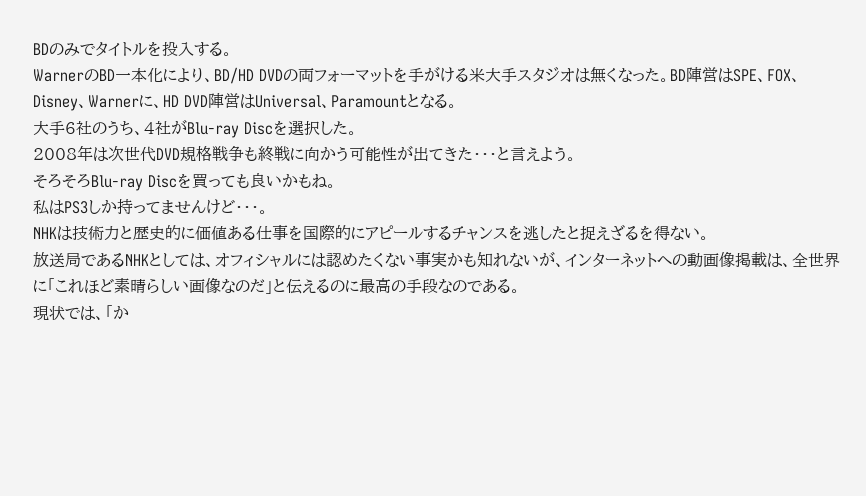BDのみでタイトルを投入する。
WarnerのBD一本化により、BD/HD DVDの両フォーマットを手がける米大手スタジオは無くなった。BD陣営はSPE、FOX、Disney、Warnerに、HD DVD陣営はUniversal、Paramountとなる。
大手6社のうち、4社がBlu-ray Discを選択した。
2008年は次世代DVD規格戦争も終戦に向かう可能性が出てきた・・・と言えよう。
そろそろBlu-ray Discを買っても良いかもね。
私はPS3しか持ってませんけど・・・。
NHKは技術力と歴史的に価値ある仕事を国際的にアピールするチャンスを逃したと捉えざるを得ない。
放送局であるNHKとしては、オフィシャルには認めたくない事実かも知れないが、インターネットへの動画像掲載は、全世界に「これほど素晴らしい画像なのだ」と伝えるのに最高の手段なのである。
現状では、「か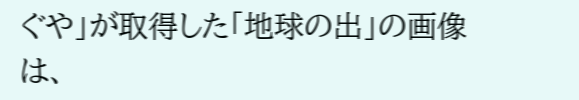ぐや」が取得した「地球の出」の画像は、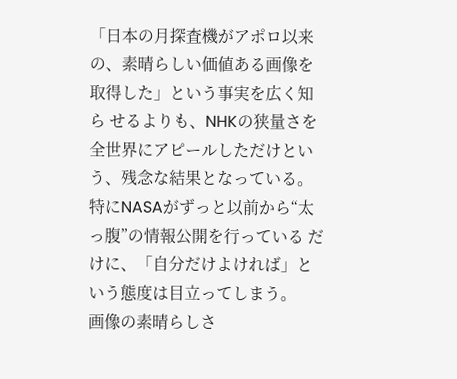「日本の月探査機がアポロ以来の、素晴らしい価値ある画像を取得した」という事実を広く知ら せるよりも、NHKの狭量さを全世界にアピールしただけという、残念な結果となっている。特にNASAがずっと以前から“太っ腹”の情報公開を行っている だけに、「自分だけよければ」という態度は目立ってしまう。
画像の素晴らしさ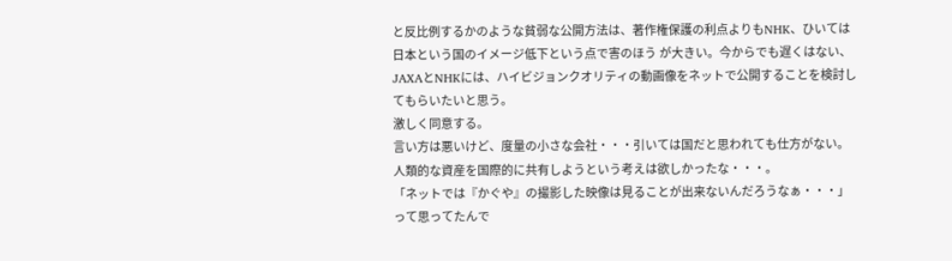と反比例するかのような貧弱な公開方法は、著作権保護の利点よりもNHK、ひいては日本という国のイメージ低下という点で害のほう が大きい。今からでも遅くはない、JAXAとNHKには、ハイビジョンクオリティの動画像をネットで公開することを検討してもらいたいと思う。
激しく同意する。
言い方は悪いけど、度量の小さな会社・・・引いては国だと思われても仕方がない。
人類的な資産を国際的に共有しようという考えは欲しかったな・・・。
「ネットでは『かぐや』の撮影した映像は見ることが出来ないんだろうなぁ・・・」
って思ってたんで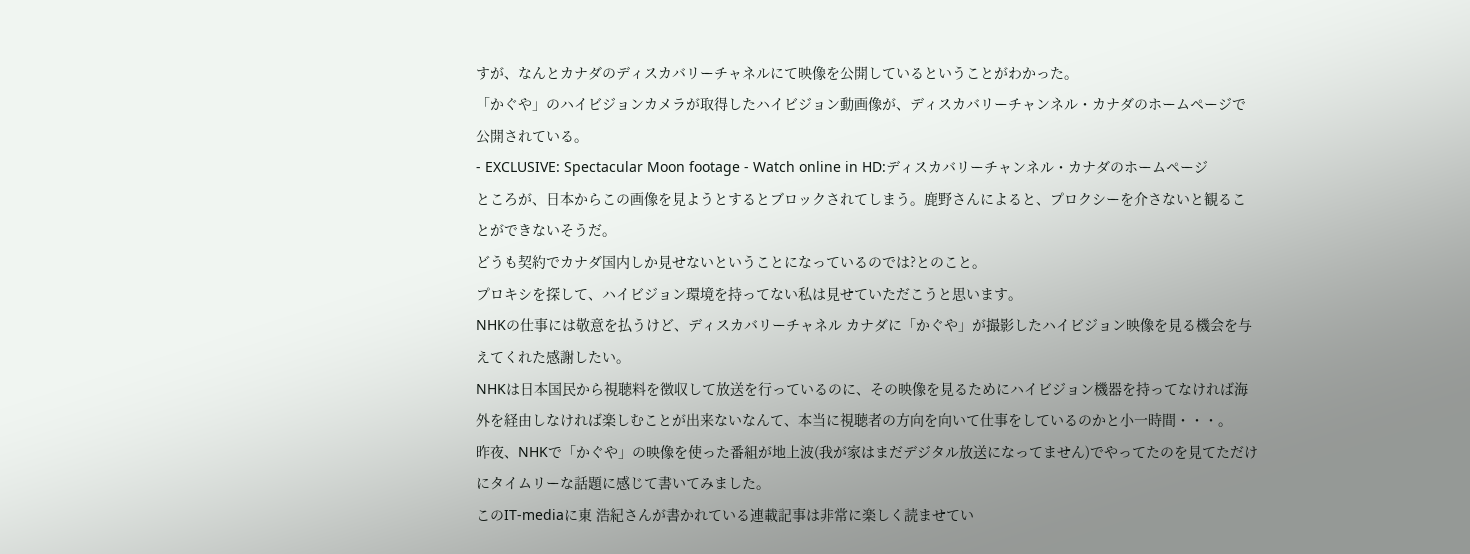すが、なんとカナダのディスカバリーチャネルにて映像を公開しているということがわかった。
「かぐや」のハイビジョンカメラが取得したハイビジョン動画像が、ディスカバリーチャンネル・カナダのホームページで公開されている。
- EXCLUSIVE: Spectacular Moon footage - Watch online in HD:ディスカバリーチャンネル・カナダのホームページ
ところが、日本からこの画像を見ようとするとブロックされてしまう。鹿野さんによると、プロクシーを介さないと観ることができないそうだ。
どうも契約でカナダ国内しか見せないということになっているのでは?とのこと。
プロキシを探して、ハイビジョン環境を持ってない私は見せていただこうと思います。
NHKの仕事には敬意を払うけど、ディスカバリーチャネル カナダに「かぐや」が撮影したハイビジョン映像を見る機会を与えてくれた感謝したい。
NHKは日本国民から視聴料を徴収して放送を行っているのに、その映像を見るためにハイビジョン機器を持ってなければ海外を経由しなければ楽しむことが出来ないなんて、本当に視聴者の方向を向いて仕事をしているのかと小一時間・・・。
昨夜、NHKで「かぐや」の映像を使った番組が地上波(我が家はまだデジタル放送になってません)でやってたのを見てただけにタイムリーな話題に感じて書いてみました。
このIT-mediaに東 浩紀さんが書かれている連載記事は非常に楽しく読ませてい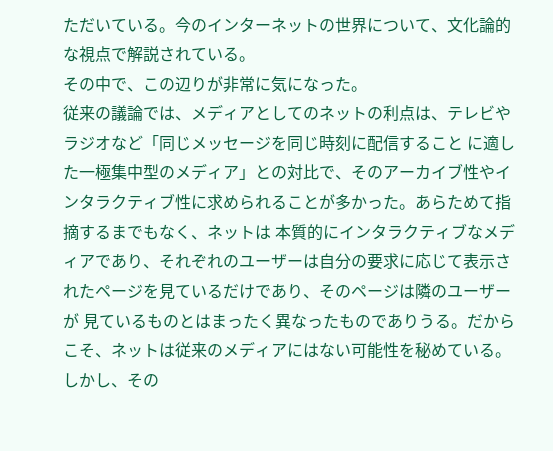ただいている。今のインターネットの世界について、文化論的な視点で解説されている。
その中で、この辺りが非常に気になった。
従来の議論では、メディアとしてのネットの利点は、テレビやラジオなど「同じメッセージを同じ時刻に配信すること に適した一極集中型のメディア」との対比で、そのアーカイブ性やインタラクティブ性に求められることが多かった。あらためて指摘するまでもなく、ネットは 本質的にインタラクティブなメディアであり、それぞれのユーザーは自分の要求に応じて表示されたページを見ているだけであり、そのページは隣のユーザーが 見ているものとはまったく異なったものでありうる。だからこそ、ネットは従来のメディアにはない可能性を秘めている。
しかし、その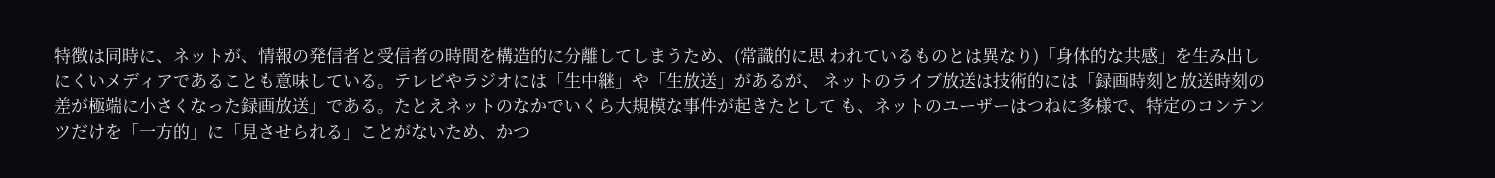特徴は同時に、ネットが、情報の発信者と受信者の時間を構造的に分離してしまうため、(常識的に思 われているものとは異なり)「身体的な共感」を生み出しにくいメディアであることも意味している。テレビやラジオには「生中継」や「生放送」があるが、 ネットのライブ放送は技術的には「録画時刻と放送時刻の差が極端に小さくなった録画放送」である。たとえネットのなかでいくら大規模な事件が起きたとして も、ネットのユーザーはつねに多様で、特定のコンテンツだけを「一方的」に「見させられる」ことがないため、かつ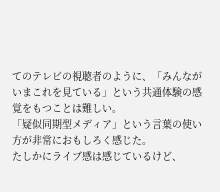てのテレビの視聴者のように、「みんなが いまこれを見ている」という共通体験の感覚をもつことは難しい。
「疑似同期型メディア」という言葉の使い方が非常におもしろく感じた。
たしかにライブ感は感じているけど、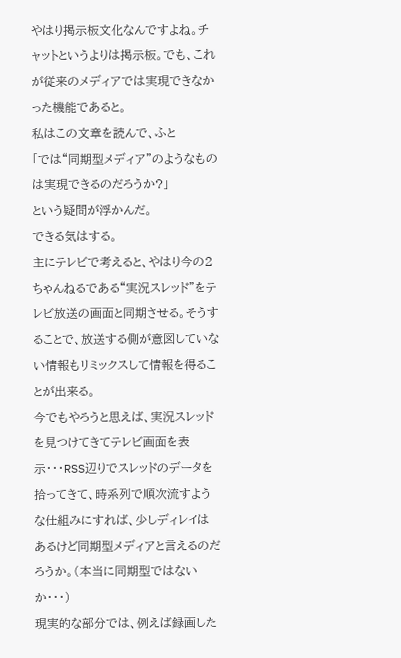やはり掲示板文化なんですよね。チャットというよりは掲示板。でも、これが従来のメディアでは実現できなかった機能であると。
私はこの文章を読んで、ふと
「では“同期型メディア”のようなものは実現できるのだろうか?」
という疑問が浮かんだ。
できる気はする。
主にテレビで考えると、やはり今の2ちゃんねるである“実況スレッド”をテレビ放送の画面と同期させる。そうすることで、放送する側が意図していない情報もリミックスして情報を得ることが出来る。
今でもやろうと思えば、実況スレッドを見つけてきてテレビ画面を表示・・・RSS辺りでスレッドのデータを拾ってきて、時系列で順次流すような仕組みにすれば、少しディレイはあるけど同期型メディアと言えるのだろうか。(本当に同期型ではないか・・・)
現実的な部分では、例えば録画した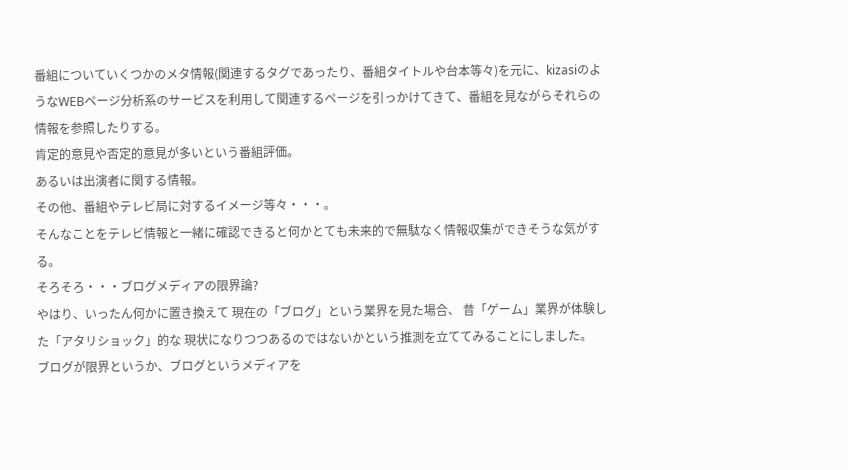番組についていくつかのメタ情報(関連するタグであったり、番組タイトルや台本等々)を元に、kizasiのようなWEBページ分析系のサービスを利用して関連するページを引っかけてきて、番組を見ながらそれらの情報を参照したりする。
肯定的意見や否定的意見が多いという番組評価。
あるいは出演者に関する情報。
その他、番組やテレビ局に対するイメージ等々・・・。
そんなことをテレビ情報と一緒に確認できると何かとても未来的で無駄なく情報収集ができそうな気がする。
そろそろ・・・ブログメディアの限界論?
やはり、いったん何かに置き換えて 現在の「ブログ」という業界を見た場合、 昔「ゲーム」業界が体験した「アタリショック」的な 現状になりつつあるのではないかという推測を立ててみることにしました。
ブログが限界というか、ブログというメディアを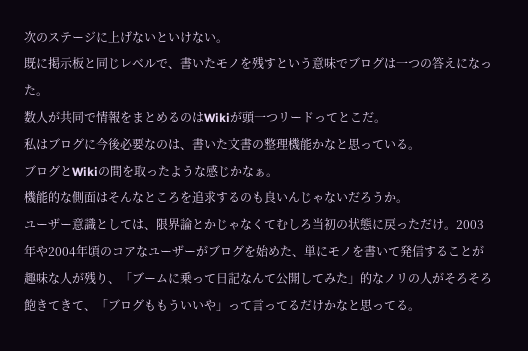次のステージに上げないといけない。
既に掲示板と同じレベルで、書いたモノを残すという意味でブログは一つの答えになった。
数人が共同で情報をまとめるのはWikiが頭一つリードってとこだ。
私はブログに今後必要なのは、書いた文書の整理機能かなと思っている。
ブログとWikiの間を取ったような感じかなぁ。
機能的な側面はそんなところを追求するのも良いんじゃないだろうか。
ユーザー意識としては、限界論とかじゃなくてむしろ当初の状態に戻っただけ。2003年や2004年頃のコアなユーザーがブログを始めた、単にモノを書いて発信することが趣味な人が残り、「ブームに乗って日記なんて公開してみた」的なノリの人がそろそろ飽きてきて、「ブログももういいや」って言ってるだけかなと思ってる。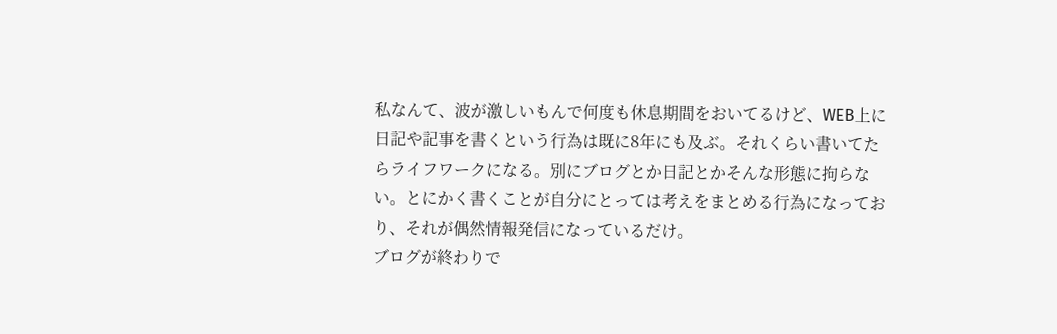私なんて、波が激しいもんで何度も休息期間をおいてるけど、WEB上に日記や記事を書くという行為は既に8年にも及ぶ。それくらい書いてたらライフワークになる。別にブログとか日記とかそんな形態に拘らない。とにかく書くことが自分にとっては考えをまとめる行為になっており、それが偶然情報発信になっているだけ。
ブログが終わりで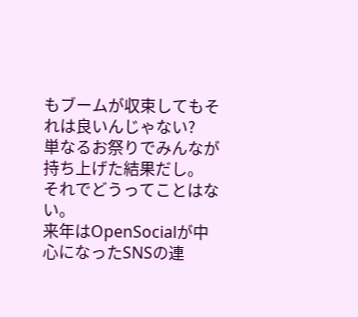もブームが収束してもそれは良いんじゃない?
単なるお祭りでみんなが持ち上げた結果だし。
それでどうってことはない。
来年はOpenSocialが中心になったSNSの連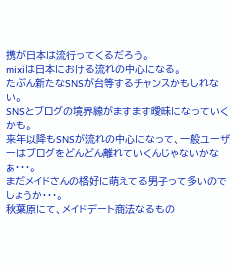携が日本は流行ってくるだろう。
mixiは日本における流れの中心になる。
たぶん新たなSNSが台等するチャンスかもしれない。
SNSとブログの境界線がますます曖昧になっていくかも。
来年以降もSNSが流れの中心になって、一般ユーザーはブログをどんどん離れていくんじゃないかなぁ・・・。
まだメイドさんの格好に萌えてる男子って多いのでしょうか・・・。
秋葉原にて、メイドデート商法なるもの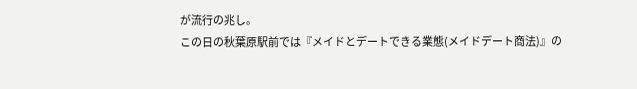が流行の兆し。
この日の秋葉原駅前では『メイドとデートできる業態(メイドデート商法)』の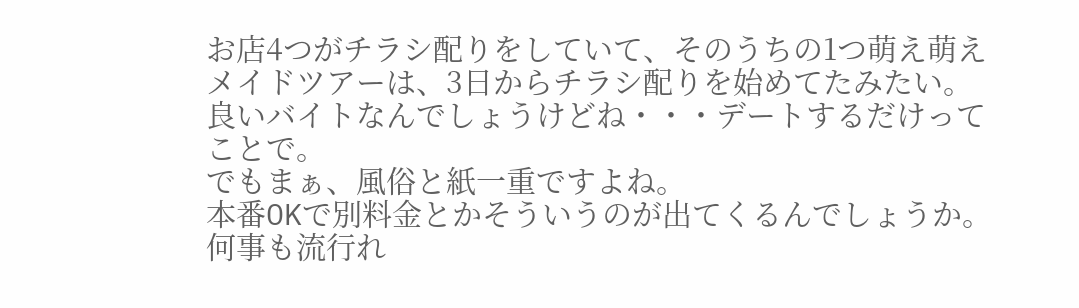お店4つがチラシ配りをしていて、そのうちの1つ萌え萌えメイドツアーは、3日からチラシ配りを始めてたみたい。
良いバイトなんでしょうけどね・・・デートするだけってことで。
でもまぁ、風俗と紙一重ですよね。
本番OKで別料金とかそういうのが出てくるんでしょうか。
何事も流行れ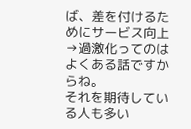ば、差を付けるためにサービス向上→過激化ってのはよくある話ですからね。
それを期待している人も多い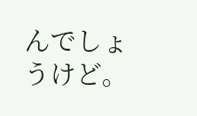んでしょうけど。